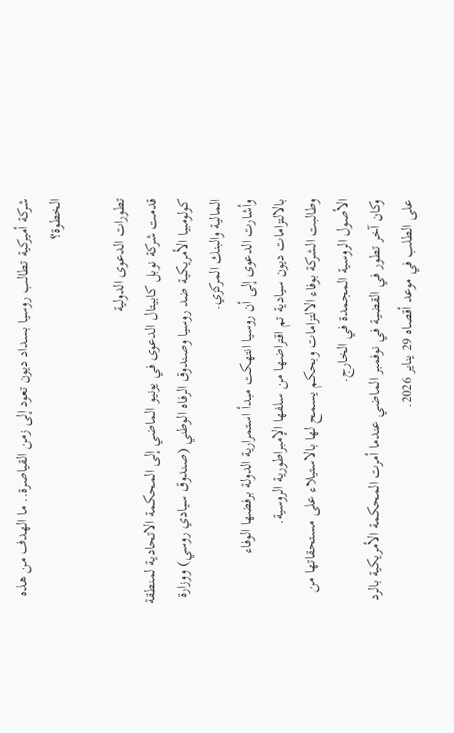شركة أميركية تطالب روسيا بسداد ديون تعود إلى زمن القياصرة.. ما الهدف من هذه الخطوة؟

تطورات الدعوى الدولية
قدمت شركة نوبل كابيتال الدعوى في يونيو الماضي إلى المحكمة الاتحادية لمنطقة كولومبيا الأمريكية ضد روسيا وصندوق الرفاه الوطني (صندوق سيادي روسي) ووزارة المالية والبنك المركزي.
وأشارت الدعوى إلى أن روسيا انتهكت مبدأ استمرارية الدولة برفضها الوفاء بالالتزامات ديون سيادية تم اقتراضها من سلفها الإمبراطورية الروسية.
وطالبت الشركة بوفاء الالتزامات وبحكم يسمح لها بالاستيلاء على مستحقاتها من الأصول الروسية المجمدة في الخارج.
وكان آخر تطور في القضية في نوفمبر الماضي عندما أمرت المحكمة الأمريكية بالرد على الطلب في موعد أقصاه 29 يناير 2026.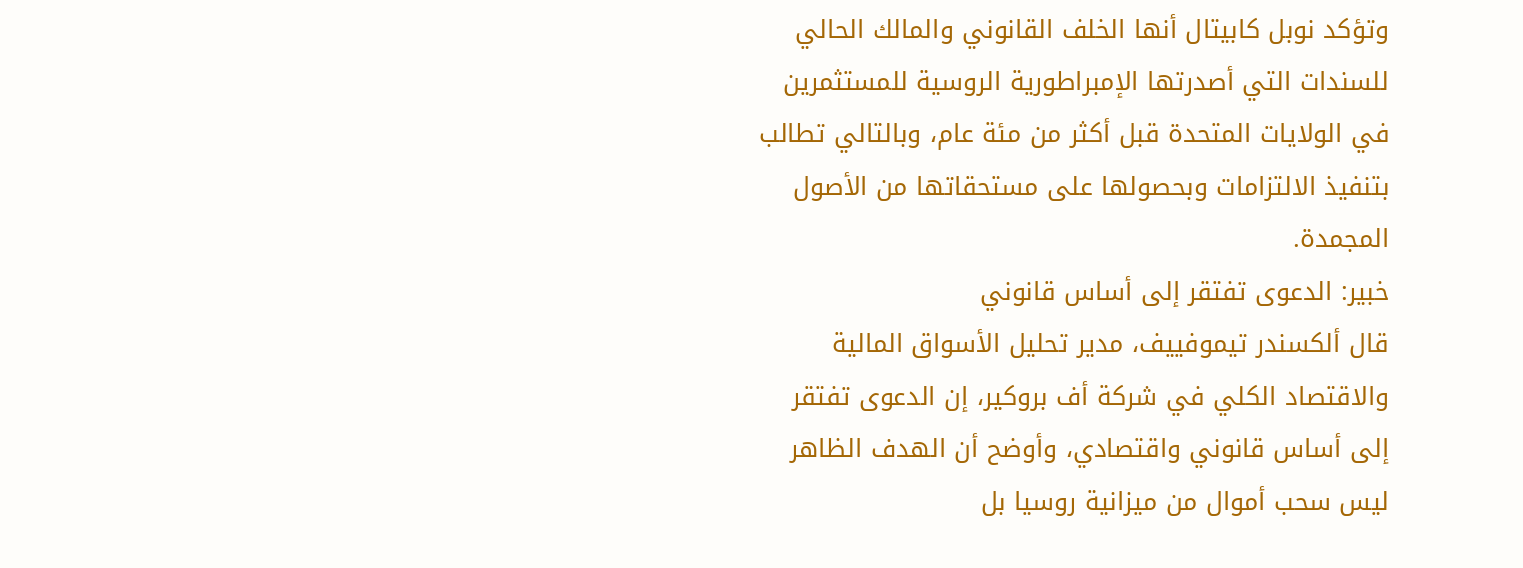وتؤكد نوبل كابيتال أنها الخلف القانوني والمالك الحالي للسندات التي أصدرتها الإمبراطورية الروسية للمستثمرين في الولايات المتحدة قبل أكثر من مئة عام، وبالتالي تطالب بتنفيذ الالتزامات وبحصولها على مستحقاتها من الأصول المجمدة.
خبير: الدعوى تفتقر إلى أساس قانوني
قال ألكسندر تيموفييف، مدير تحليل الأسواق المالية والاقتصاد الكلي في شركة أف بروكير، إن الدعوى تفتقر إلى أساس قانوني واقتصادي، وأوضح أن الهدف الظاهر ليس سحب أموال من ميزانية روسيا بل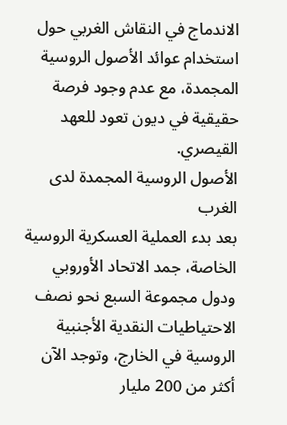الاندماج في النقاش الغربي حول استخدام عوائد الأصول الروسية المجمدة، مع عدم وجود فرصة حقيقية في ديون تعود للعهد القيصري.
الأصول الروسية المجمدة لدى الغرب
بعد بدء العملية العسكرية الروسية الخاصة، جمد الاتحاد الأوروبي ودول مجموعة السبع نحو نصف الاحتياطيات النقدية الأجنبية الروسية في الخارج، وتوجد الآن أكثر من 200 مليار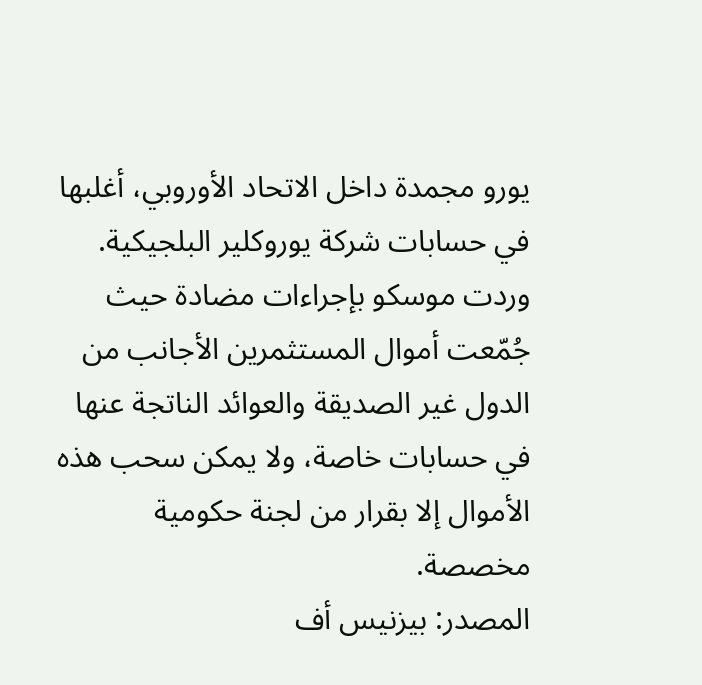يورو مجمدة داخل الاتحاد الأوروبي، أغلبها في حسابات شركة يوروكلير البلجيكية.
وردت موسكو بإجراءات مضادة حيث جُمّعت أموال المستثمرين الأجانب من الدول غير الصديقة والعوائد الناتجة عنها في حسابات خاصة، ولا يمكن سحب هذه الأموال إلا بقرار من لجنة حكومية مخصصة.
المصدر: بيزنيس أف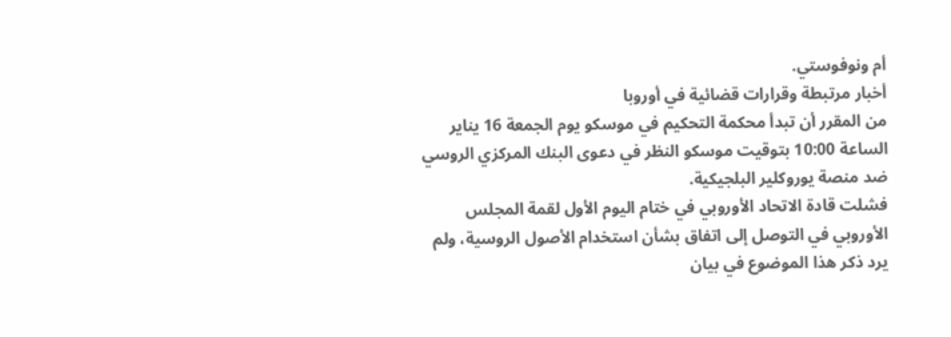أم ونوفوستي.
أخبار مرتبطة وقرارات قضائية في أوروبا
من المقرر أن تبدأ محكمة التحكيم في موسكو يوم الجمعة 16 يناير الساعة 10:00 بتوقيت موسكو النظر في دعوى البنك المركزي الروسي ضد منصة يوروكلير البلجيكية.
فشلت قادة الاتحاد الأوروبي في ختام اليوم الأول لقمة المجلس الأوروبي في التوصل إلى اتفاق بشأن استخدام الأصول الروسية، ولم يرد ذكر هذا الموضوع في بيان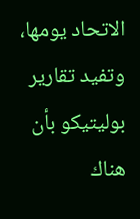الاتحاد يومها، وتفيد تقارير بوليتيكو بأن هناك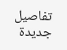تفاصيل جديدة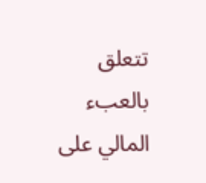تتعلق بالعبء المالي على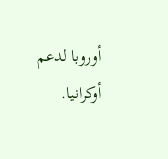أوروبا لدعم أوكرانيا.